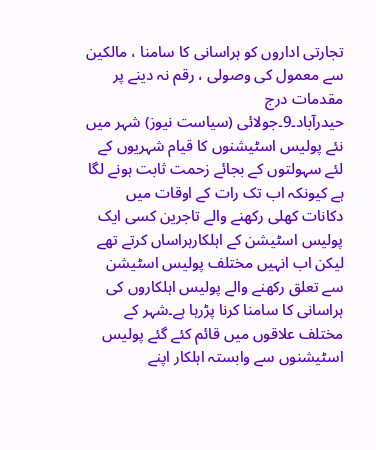تجارتی اداروں کو ہراسانی کا سامنا ، مالکین سے معمول کی وصولی ، رقم نہ دینے پر مقدمات درج
حیدرآباد۔9۔جولائی (سیاست نیوز) شہر میں نئے پولیس اسٹیشنوں کا قیام شہریوں کے لئے سہولتوں کے بجائے زحمت ثابت ہونے لگا ہے کیونکہ اب تک رات کے اوقات میں دکانات کھلی رکھنے والے تاجرین کسی ایک پولیس اسٹیشن کے اہلکارہراساں کرتے تھے لیکن اب انہیں مختلف پولیس اسٹیشن سے تعلق رکھنے والے پولیس اہلکاروں کی ہراسانی کا سامنا کرنا پڑرہا ہے۔شہر کے مختلف علاقوں میں قائم کئے گئے پولیس اسٹیشنوں سے وابستہ اہلکار اپنے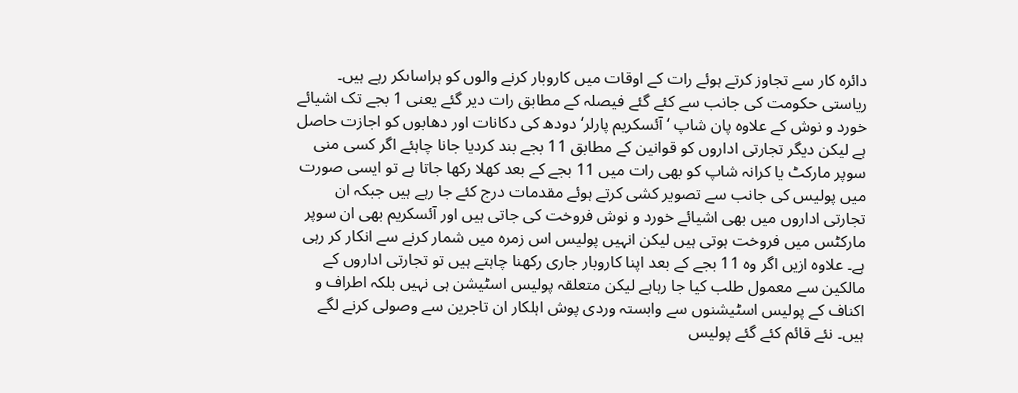دائرہ کار سے تجاوز کرتے ہوئے رات کے اوقات میں کاروبار کرنے والوں کو ہراساںکر رہے ہیں۔ ریاستی حکومت کی جانب سے کئے گئے فیصلہ کے مطابق رات دیر گئے یعنی 1 بجے تک اشیائے خورد و نوش کے علاوہ پان شاپ ‘ آئسکریم پارلر‘ دودھ کی دکانات اور دھابوں کو اجازت حاصل ہے لیکن دیگر تجارتی اداروں کو قوانین کے مطابق 11 بجے بند کردیا جانا چاہئے اگر کسی منی سوپر مارکٹ یا کرانہ شاپ کو بھی رات میں 11 بجے کے بعد کھلا رکھا جاتا ہے تو ایسی صورت میں پولیس کی جانب سے تصویر کشی کرتے ہوئے مقدمات درج کئے جا رہے ہیں جبکہ ان تجارتی اداروں میں بھی اشیائے خورد و نوش فروخت کی جاتی ہیں اور آئسکریم بھی ان سوپر مارکٹس میں فروخت ہوتی ہیں لیکن انہیں پولیس اس زمرہ میں شمار کرنے سے انکار کر رہی ہے۔ علاوہ ازیں اگر وہ 11 بجے کے بعد اپنا کاروبار جاری رکھنا چاہتے ہیں تو تجارتی اداروں کے مالکین سے معمول طلب کیا جا رہاہے لیکن متعلقہ پولیس اسٹیشن ہی نہیں بلکہ اطراف و اکناف کے پولیس اسٹیشنوں سے وابستہ وردی پوش اہلکار ان تاجرین سے وصولی کرنے لگے ہیں۔ نئے قائم کئے گئے پولیس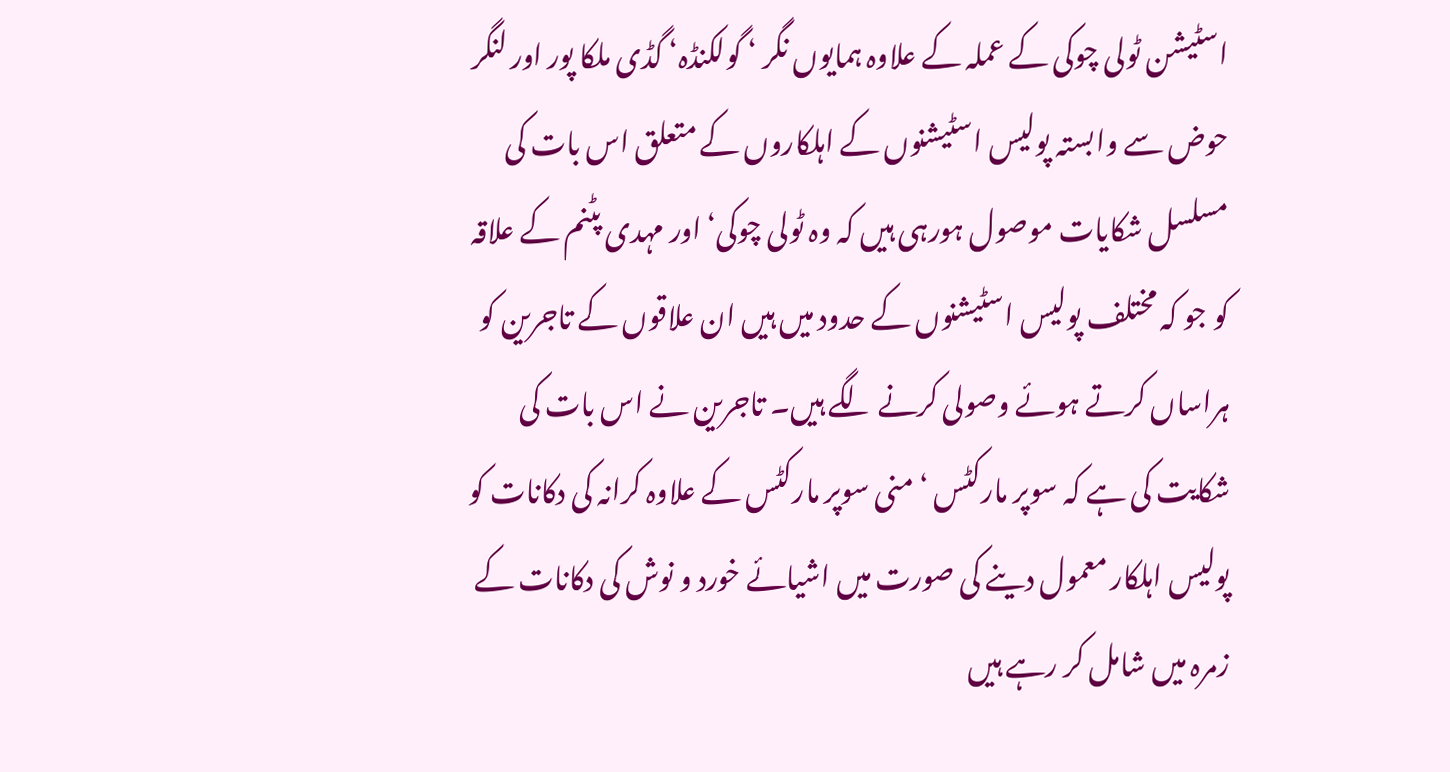اسٹیشن ٹولی چوکی کے عملہ کے علاوہ ہمایوں نگر ‘ گولکنڈہ‘ گڈی ملکا پور اور لنگر حوض سے وابستہ پولیس اسٹیشنوں کے اہلکاروں کے متعلق اس بات کی مسلسل شکایات موصول ہورہی ہیں کہ وہ ٹولی چوکی‘ اور مہدی پٹنم کے علاقہ کو جو کہ مختلف پولیس اسٹیشنوں کے حدود میں ہیں ان علاقوں کے تاجرین کو ہراساں کرتے ہوئے وصولی کرنے لگے ہیں۔ تاجرین نے اس بات کی شکایت کی ہے کہ سوپر مارکٹس ‘ منی سوپر مارکٹس کے علاوہ کرانہ کی دکانات کو پولیس اہلکار معمول دینے کی صورت میں اشیائے خورد و نوش کی دکانات کے زمرہ میں شامل کر رہے ہیں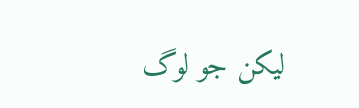لیکن جو لوگ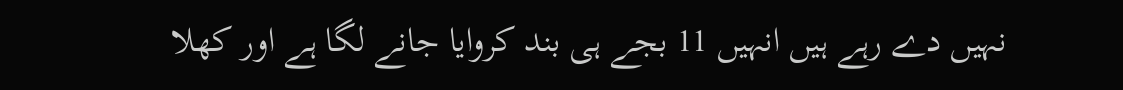نہیں دے رہے ہیں انہیں 11 بجے ہی بند کروایا جانے لگا ہے اور کھلا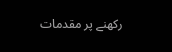رکھنے پر مقدمات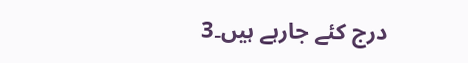درج کئے جارہے ہیں۔3